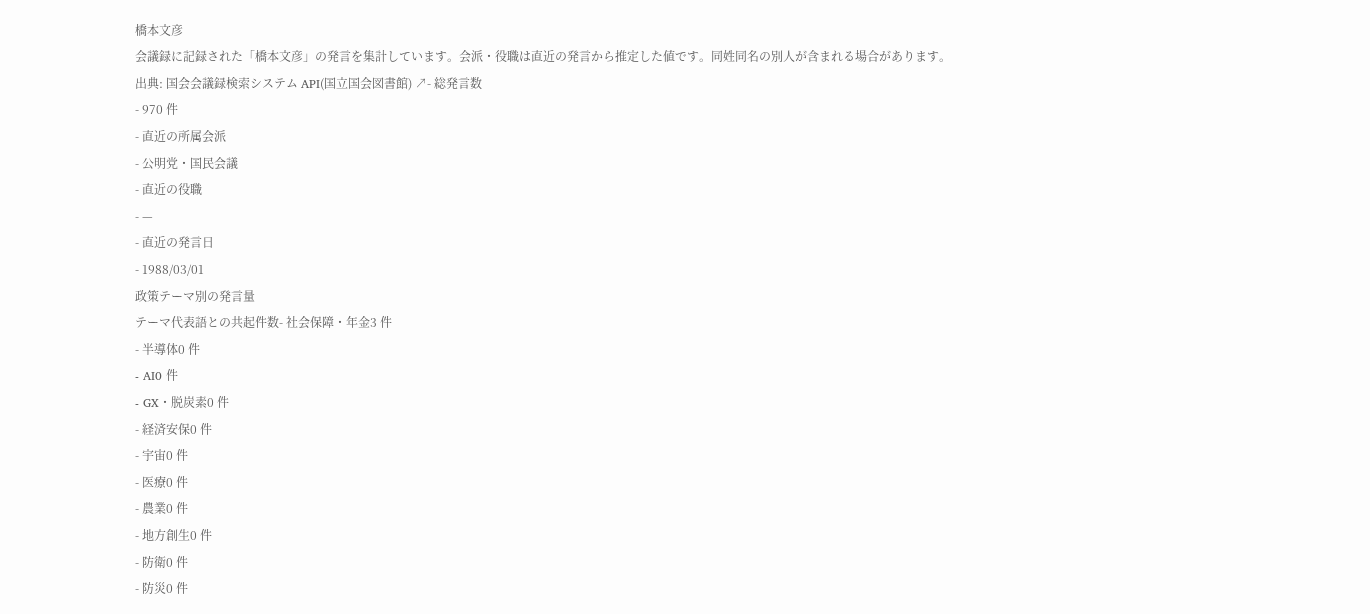橋本文彦
会議録に記録された「橋本文彦」の発言を集計しています。会派・役職は直近の発言から推定した値です。同姓同名の別人が含まれる場合があります。
出典: 国会会議録検索システム API(国立国会図書館) ↗- 総発言数
- 970 件
- 直近の所属会派
- 公明党・国民会議
- 直近の役職
- —
- 直近の発言日
- 1988/03/01
政策テーマ別の発言量
テーマ代表語との共起件数- 社会保障・年金3 件
- 半導体0 件
- AI0 件
- GX・脱炭素0 件
- 経済安保0 件
- 宇宙0 件
- 医療0 件
- 農業0 件
- 地方創生0 件
- 防衛0 件
- 防災0 件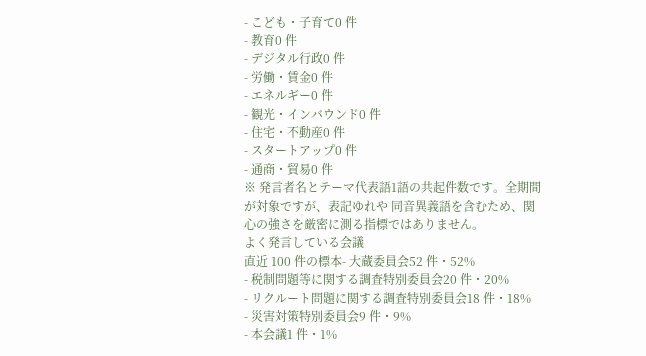- こども・子育て0 件
- 教育0 件
- デジタル行政0 件
- 労働・賃金0 件
- エネルギー0 件
- 観光・インバウンド0 件
- 住宅・不動産0 件
- スタートアップ0 件
- 通商・貿易0 件
※ 発言者名とテーマ代表語1語の共起件数です。全期間が対象ですが、表記ゆれや 同音異義語を含むため、関心の強さを厳密に測る指標ではありません。
よく発言している会議
直近 100 件の標本- 大蔵委員会52 件・52%
- 税制問題等に関する調査特別委員会20 件・20%
- リクルート問題に関する調査特別委員会18 件・18%
- 災害対策特別委員会9 件・9%
- 本会議1 件・1%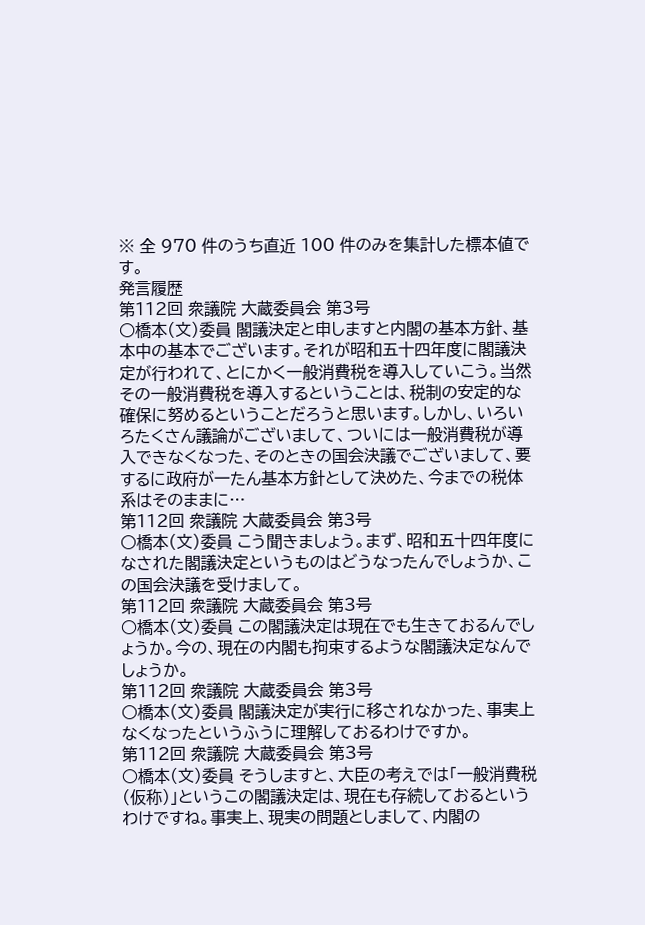※ 全 970 件のうち直近 100 件のみを集計した標本値です。
発言履歴
第112回 衆議院 大蔵委員会 第3号
○橋本(文)委員 閣議決定と申しますと内閣の基本方針、基本中の基本でございます。それが昭和五十四年度に閣議決定が行われて、とにかく一般消費税を導入していこう。当然その一般消費税を導入するということは、税制の安定的な確保に努めるということだろうと思います。しかし、いろいろたくさん議論がございまして、ついには一般消費税が導入できなくなった、そのときの国会決議でございまして、要するに政府が一たん基本方針として決めた、今までの税体系はそのままに…
第112回 衆議院 大蔵委員会 第3号
○橋本(文)委員 こう聞きましょう。まず、昭和五十四年度になされた閣議決定というものはどうなったんでしょうか、この国会決議を受けまして。
第112回 衆議院 大蔵委員会 第3号
○橋本(文)委員 この閣議決定は現在でも生きておるんでしょうか。今の、現在の内閣も拘束するような閣議決定なんでしょうか。
第112回 衆議院 大蔵委員会 第3号
○橋本(文)委員 閣議決定が実行に移されなかった、事実上なくなったというふうに理解しておるわけですか。
第112回 衆議院 大蔵委員会 第3号
○橋本(文)委員 そうしますと、大臣の考えでは「一般消費税(仮称)」というこの閣議決定は、現在も存続しておるというわけですね。事実上、現実の問題としまして、内閣の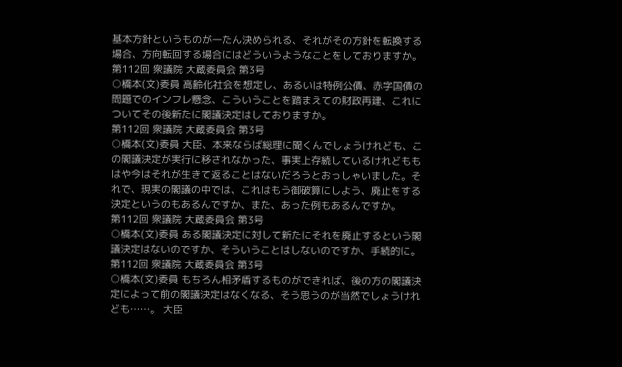基本方針というものが一たん決められる、それがその方針を転換する場合、方向転回する場合にはどういうようなことをしておりますか。
第112回 衆議院 大蔵委員会 第3号
○橋本(文)委員 高齢化社会を想定し、あるいは特例公債、赤字国債の問題でのインフレ懸念、こういうことを踏まえての財政再建、これについてその後新たに閣議決定はしておりますか。
第112回 衆議院 大蔵委員会 第3号
○橋本(文)委員 大臣、本来ならば総理に聞くんでしょうけれども、この閣議決定が実行に移されなかった、事実上存続しているけれどももはや今はそれが生きて返ることはないだろうとおっしゃいました。それで、現実の閣議の中では、これはもう御破算にしよう、廃止をする決定というのもあるんですか、また、あった例もあるんですか。
第112回 衆議院 大蔵委員会 第3号
○橋本(文)委員 ある閣議決定に対して新たにそれを廃止するという閣議決定はないのですか、そういうことはしないのですか、手続的に。
第112回 衆議院 大蔵委員会 第3号
○橋本(文)委員 もちろん相矛盾するものができれば、後の方の閣議決定によって前の閣議決定はなくなる、そう思うのが当然でしょうけれども……。 大臣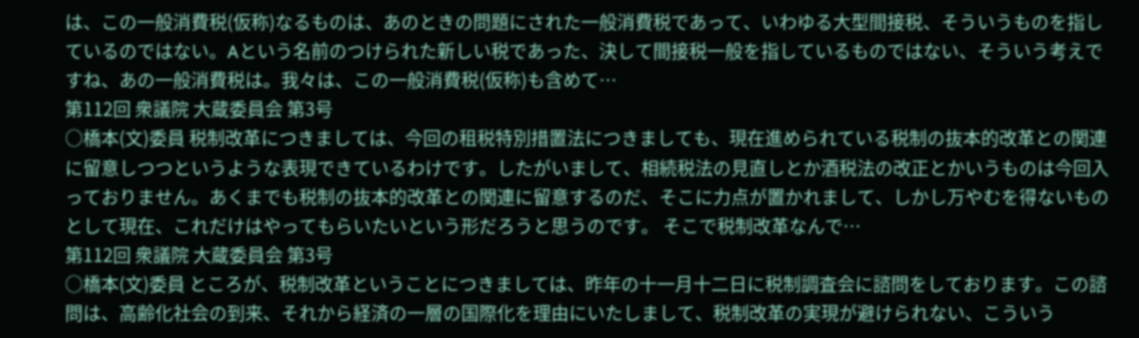は、この一般消費税(仮称)なるものは、あのときの問題にされた一般消費税であって、いわゆる大型間接税、そういうものを指しているのではない。Aという名前のつけられた新しい税であった、決して間接税一般を指しているものではない、そういう考えですね、あの一般消費税は。我々は、この一般消費税(仮称)も含めて…
第112回 衆議院 大蔵委員会 第3号
○橋本(文)委員 税制改革につきましては、今回の租税特別措置法につきましても、現在進められている税制の抜本的改革との関連に留意しつつというような表現できているわけです。したがいまして、相続税法の見直しとか酒税法の改正とかいうものは今回入っておりません。あくまでも税制の抜本的改革との関連に留意するのだ、そこに力点が置かれまして、しかし万やむを得ないものとして現在、これだけはやってもらいたいという形だろうと思うのです。 そこで税制改革なんで…
第112回 衆議院 大蔵委員会 第3号
○橋本(文)委員 ところが、税制改革ということにつきましては、昨年の十一月十二日に税制調査会に諮問をしております。この諮問は、高齢化社会の到来、それから経済の一層の国際化を理由にいたしまして、税制改革の実現が避けられない、こういう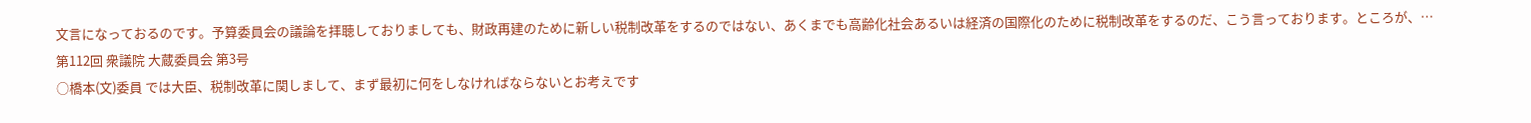文言になっておるのです。予算委員会の議論を拝聴しておりましても、財政再建のために新しい税制改革をするのではない、あくまでも高齢化社会あるいは経済の国際化のために税制改革をするのだ、こう言っております。ところが、…
第112回 衆議院 大蔵委員会 第3号
○橋本(文)委員 では大臣、税制改革に関しまして、まず最初に何をしなければならないとお考えです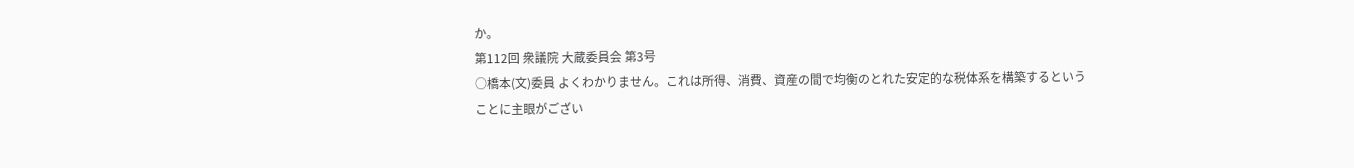か。
第112回 衆議院 大蔵委員会 第3号
○橋本(文)委員 よくわかりません。これは所得、消費、資産の間で均衡のとれた安定的な税体系を構築するということに主眼がござい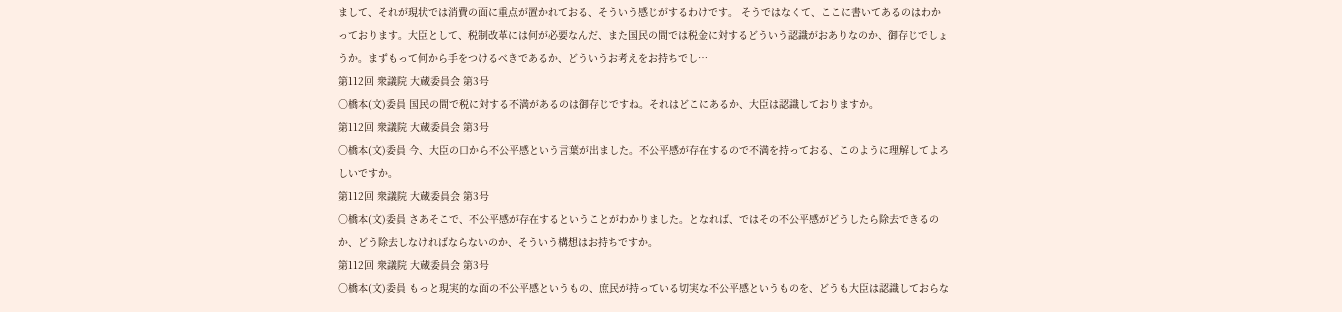まして、それが現状では消費の面に重点が置かれておる、そういう感じがするわけです。 そうではなくて、ここに書いてあるのはわかっております。大臣として、税制改革には何が必要なんだ、また国民の間では税金に対するどういう認識がおありなのか、御存じでしょうか。まずもって何から手をつけるべきであるか、どういうお考えをお持ちでし…
第112回 衆議院 大蔵委員会 第3号
○橋本(文)委員 国民の間で税に対する不満があるのは御存じですね。それはどこにあるか、大臣は認識しておりますか。
第112回 衆議院 大蔵委員会 第3号
○橋本(文)委員 今、大臣の口から不公平感という言葉が出ました。不公平感が存在するので不満を持っておる、このように理解してよろしいですか。
第112回 衆議院 大蔵委員会 第3号
○橋本(文)委員 さあそこで、不公平感が存在するということがわかりました。となれば、ではその不公平感がどうしたら除去できるのか、どう除去しなければならないのか、そういう構想はお持ちですか。
第112回 衆議院 大蔵委員会 第3号
○橋本(文)委員 もっと現実的な面の不公平感というもの、庶民が持っている切実な不公平感というものを、どうも大臣は認識しておらな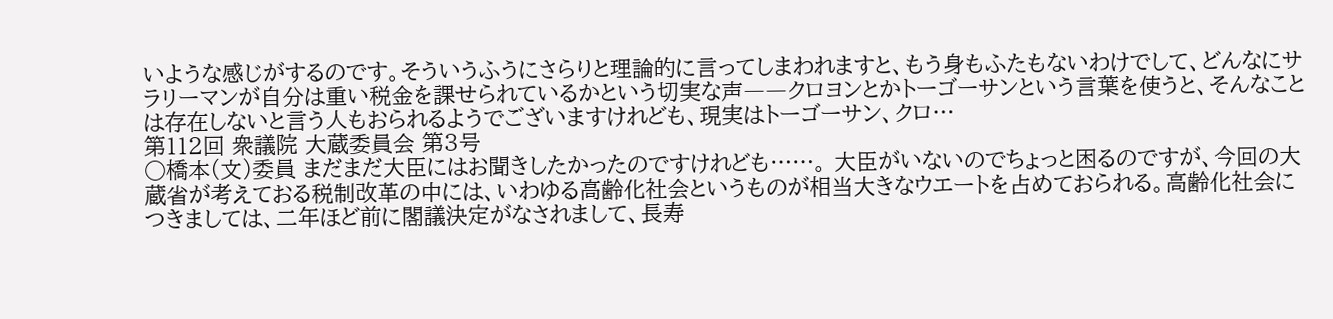いような感じがするのです。そういうふうにさらりと理論的に言ってしまわれますと、もう身もふたもないわけでして、どんなにサラリーマンが自分は重い税金を課せられているかという切実な声――クロヨンとかトーゴーサンという言葉を使うと、そんなことは存在しないと言う人もおられるようでございますけれども、現実はトーゴーサン、クロ…
第112回 衆議院 大蔵委員会 第3号
○橋本(文)委員 まだまだ大臣にはお聞きしたかったのですけれども……。 大臣がいないのでちょっと困るのですが、今回の大蔵省が考えておる税制改革の中には、いわゆる高齢化社会というものが相当大きなウエートを占めておられる。高齢化社会につきましては、二年ほど前に閣議決定がなされまして、長寿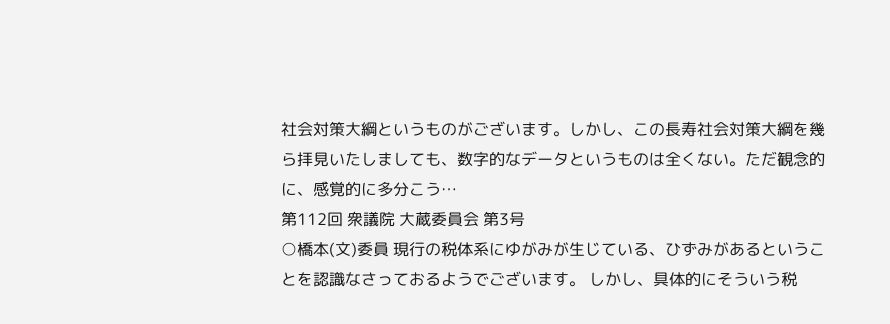社会対策大綱というものがございます。しかし、この長寿社会対策大綱を幾ら拝見いたしましても、数字的なデータというものは全くない。ただ観念的に、感覚的に多分こう…
第112回 衆議院 大蔵委員会 第3号
○橋本(文)委員 現行の税体系にゆがみが生じている、ひずみがあるということを認識なさっておるようでございます。 しかし、具体的にそういう税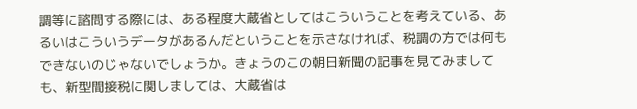調等に諮問する際には、ある程度大蔵省としてはこういうことを考えている、あるいはこういうデータがあるんだということを示さなければ、税調の方では何もできないのじゃないでしょうか。きょうのこの朝日新聞の記事を見てみましても、新型間接税に関しましては、大蔵省は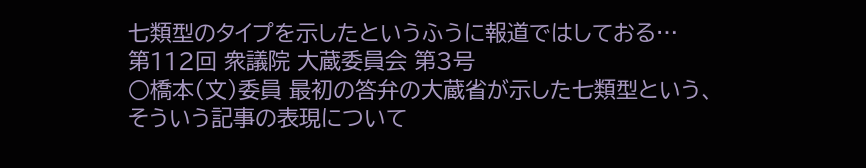七類型のタイプを示したというふうに報道ではしておる…
第112回 衆議院 大蔵委員会 第3号
○橋本(文)委員 最初の答弁の大蔵省が示した七類型という、そういう記事の表現について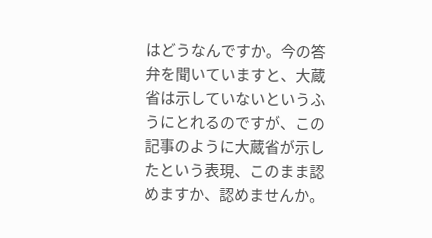はどうなんですか。今の答弁を聞いていますと、大蔵省は示していないというふうにとれるのですが、この記事のように大蔵省が示したという表現、このまま認めますか、認めませんか。